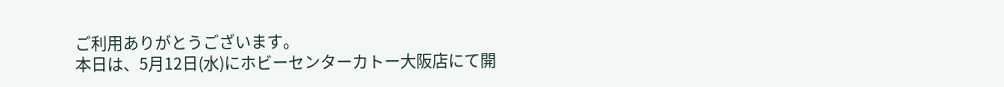ご利用ありがとうございます。
本日は、5月12日(水)にホビーセンターカトー大阪店にて開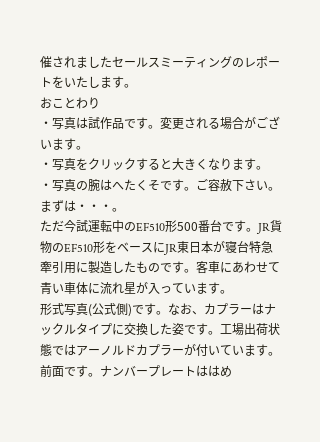催されましたセールスミーティングのレポートをいたします。
おことわり
・写真は試作品です。変更される場合がございます。
・写真をクリックすると大きくなります。
・写真の腕はへたくそです。ご容赦下さい。
まずは・・・。
ただ今試運転中のEF510形500番台です。JR貨物のEF510形をベースにJR東日本が寝台特急牽引用に製造したものです。客車にあわせて青い車体に流れ星が入っています。
形式写真(公式側)です。なお、カプラーはナックルタイプに交換した姿です。工場出荷状態ではアーノルドカプラーが付いています。
前面です。ナンバープレートははめ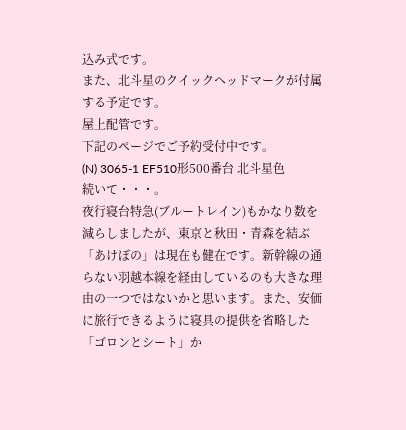込み式です。
また、北斗星のクイックヘッドマークが付属する予定です。
屋上配管です。
下記のページでご予約受付中です。
(N) 3065-1 EF510形500番台 北斗星色
続いて・・・。
夜行寝台特急(ブルートレイン)もかなり数を減らしましたが、東京と秋田・青森を結ぶ「あけぼの」は現在も健在です。新幹線の通らない羽越本線を経由しているのも大きな理由の一つではないかと思います。また、安価に旅行できるように寝具の提供を省略した「ゴロンとシート」か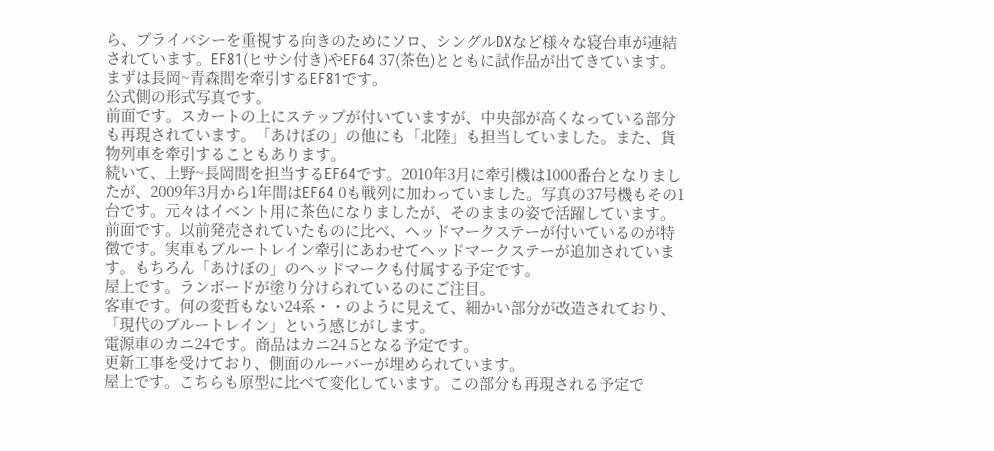ら、プライバシーを重視する向きのためにソロ、シングルDXなど様々な寝台車が連結されています。EF81(ヒサシ付き)やEF64 37(茶色)とともに試作品が出てきています。まずは長岡~青森間を牽引するEF81です。
公式側の形式写真です。
前面です。スカートの上にステップが付いていますが、中央部が高くなっている部分も再現されています。「あけぼの」の他にも「北陸」も担当していました。また、貨物列車を牽引することもあります。
続いて、上野~長岡間を担当するEF64です。2010年3月に牽引機は1000番台となりましたが、2009年3月から1年間はEF64 0も戦列に加わっていました。写真の37号機もその1台です。元々はイベント用に茶色になりましたが、そのままの姿で活躍しています。
前面です。以前発売されていたものに比べ、ヘッドマークステーが付いているのが特徴です。実車もブルートレイン牽引にあわせてヘッドマークステーが追加されています。もちろん「あけぼの」のヘッドマークも付属する予定です。
屋上です。ランボードが塗り分けられているのにご注目。
客車です。何の変哲もない24系・・のように見えて、細かい部分が改造されており、「現代のブルートレイン」という感じがします。
電源車のカニ24です。商品はカニ24 5となる予定です。
更新工事を受けており、側面のルーバーが埋められています。
屋上です。こちらも原型に比べて変化しています。この部分も再現される予定で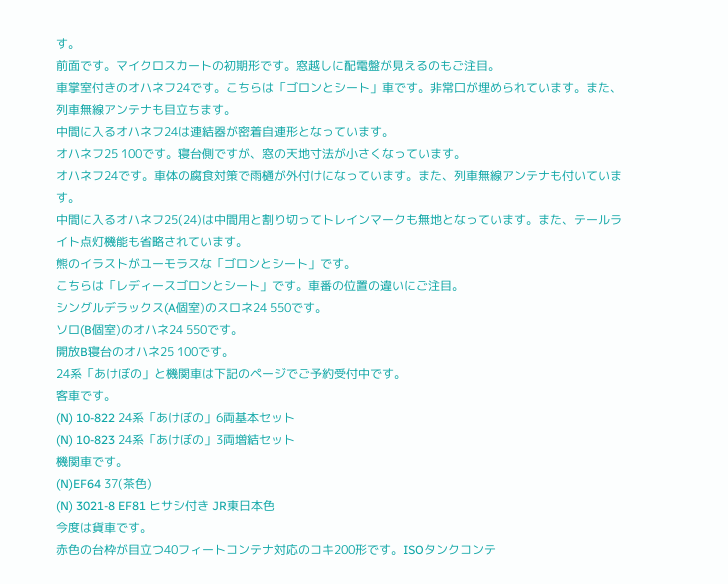す。
前面です。マイクロスカートの初期形です。窓越しに配電盤が見えるのもご注目。
車掌室付きのオハネフ24です。こちらは「ゴロンとシート」車です。非常口が埋められています。また、列車無線アンテナも目立ちます。
中間に入るオハネフ24は連結器が密着自連形となっています。
オハネフ25 100です。寝台側ですが、窓の天地寸法が小さくなっています。
オハネフ24です。車体の腐食対策で雨樋が外付けになっています。また、列車無線アンテナも付いています。
中間に入るオハネフ25(24)は中間用と割り切ってトレインマークも無地となっています。また、テールライト点灯機能も省略されています。
熊のイラストがユーモラスな「ゴロンとシート」です。
こちらは「レディースゴロンとシート」です。車番の位置の違いにご注目。
シングルデラックス(A個室)のスロネ24 550です。
ソロ(B個室)のオハネ24 550です。
開放B寝台のオハネ25 100です。
24系「あけぼの」と機関車は下記のページでご予約受付中です。
客車です。
(N) 10-822 24系「あけぼの」6両基本セット
(N) 10-823 24系「あけぼの」3両増結セット
機関車です。
(N)EF64 37(茶色)
(N) 3021-8 EF81 ヒサシ付き JR東日本色
今度は貨車です。
赤色の台枠が目立つ40フィートコンテナ対応のコキ200形です。ISOタンクコンテ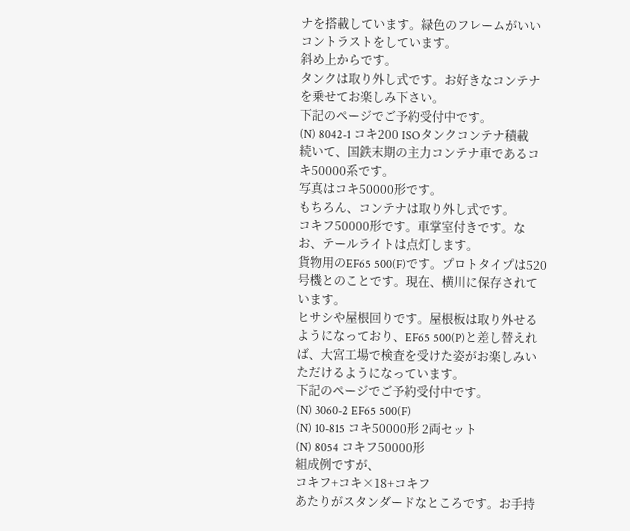ナを搭載しています。緑色のフレームがいいコントラストをしています。
斜め上からです。
タンクは取り外し式です。お好きなコンテナを乗せてお楽しみ下さい。
下記のページでご予約受付中です。
(N) 8042-1 コキ200 ISOタンクコンテナ積載
続いて、国鉄末期の主力コンテナ車であるコキ50000系です。
写真はコキ50000形です。
もちろん、コンテナは取り外し式です。
コキフ50000形です。車掌室付きです。なお、テールライトは点灯します。
貨物用のEF65 500(F)です。プロトタイプは520号機とのことです。現在、横川に保存されています。
ヒサシや屋根回りです。屋根板は取り外せるようになっており、EF65 500(P)と差し替えれば、大宮工場で検査を受けた姿がお楽しみいただけるようになっています。
下記のページでご予約受付中です。
(N) 3060-2 EF65 500(F)
(N) 10-815 コキ50000形 2両セット
(N) 8054 コキフ50000形
組成例ですが、
コキフ+コキ×18+コキフ
あたりがスタンダードなところです。お手持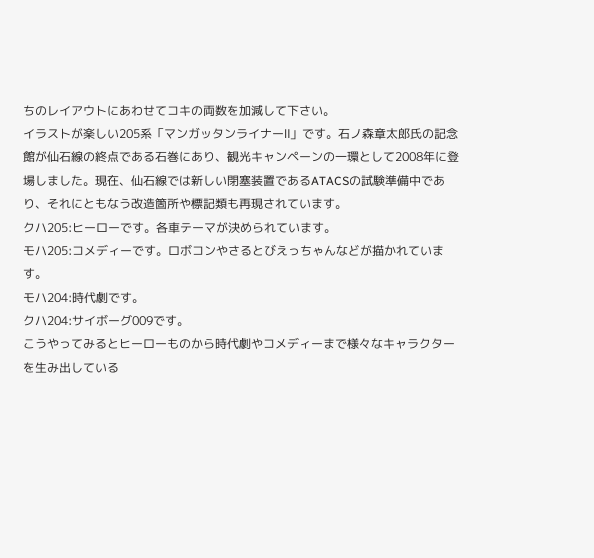ちのレイアウトにあわせてコキの両数を加減して下さい。
イラストが楽しい205系「マンガッタンライナーⅡ」です。石ノ森章太郎氏の記念館が仙石線の終点である石巻にあり、観光キャンペーンの一環として2008年に登場しました。現在、仙石線では新しい閉塞装置であるATACSの試験準備中であり、それにともなう改造箇所や標記類も再現されています。
クハ205:ヒーローです。各車テーマが決められています。
モハ205:コメディーです。ロボコンやさるとびえっちゃんなどが描かれています。
モハ204:時代劇です。
クハ204:サイボーグ009です。
こうやってみるとヒーローものから時代劇やコメディーまで様々なキャラクターを生み出している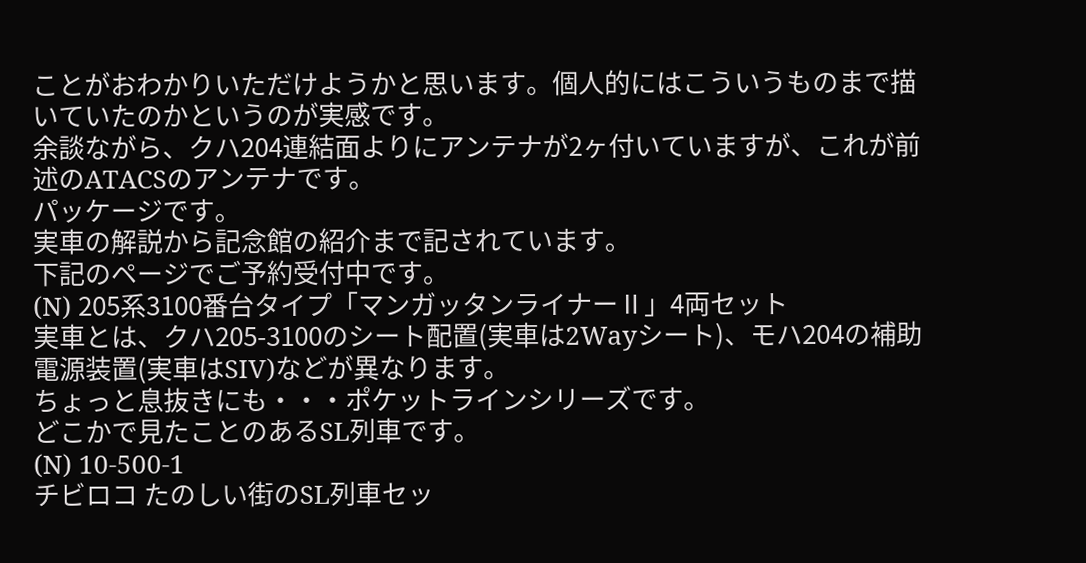ことがおわかりいただけようかと思います。個人的にはこういうものまで描いていたのかというのが実感です。
余談ながら、クハ204連結面よりにアンテナが2ヶ付いていますが、これが前述のATACSのアンテナです。
パッケージです。
実車の解説から記念館の紹介まで記されています。
下記のページでご予約受付中です。
(N) 205系3100番台タイプ「マンガッタンライナーⅡ」4両セット
実車とは、クハ205-3100のシート配置(実車は2Wayシート)、モハ204の補助電源装置(実車はSIV)などが異なります。
ちょっと息抜きにも・・・ポケットラインシリーズです。
どこかで見たことのあるSL列車です。
(N) 10-500-1
チビロコ たのしい街のSL列車セッ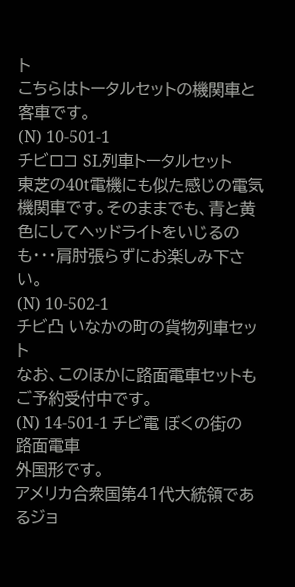ト
こちらはトータルセットの機関車と客車です。
(N) 10-501-1
チビロコ SL列車トータルセット
東芝の40t電機にも似た感じの電気機関車です。そのままでも、青と黄色にしてヘッドライトをいじるのも・・・肩肘張らずにお楽しみ下さい。
(N) 10-502-1
チビ凸 いなかの町の貨物列車セット
なお、このほかに路面電車セットもご予約受付中です。
(N) 14-501-1 チビ電 ぼくの街の路面電車
外国形です。
アメリカ合衆国第41代大統領であるジョ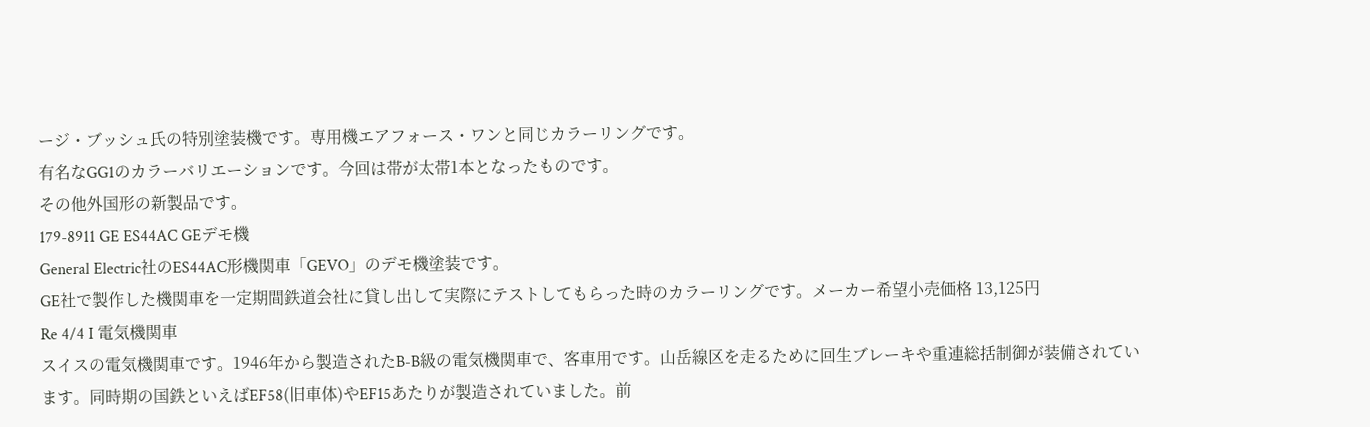ージ・ブッシュ氏の特別塗装機です。専用機エアフォース・ワンと同じカラーリングです。
有名なGG1のカラーバリエーションです。今回は帯が太帯1本となったものです。
その他外国形の新製品です。
179-8911 GE ES44AC GEデモ機
General Electric社のES44AC形機関車「GEVO」のデモ機塗装です。
GE社で製作した機関車を一定期間鉄道会社に貸し出して実際にテストしてもらった時のカラーリングです。メーカー希望小売価格 13,125円
Re 4/4 I 電気機関車
スイスの電気機関車です。1946年から製造されたB-B級の電気機関車で、客車用です。山岳線区を走るために回生ブレーキや重連総括制御が装備されています。同時期の国鉄といえばEF58(旧車体)やEF15あたりが製造されていました。前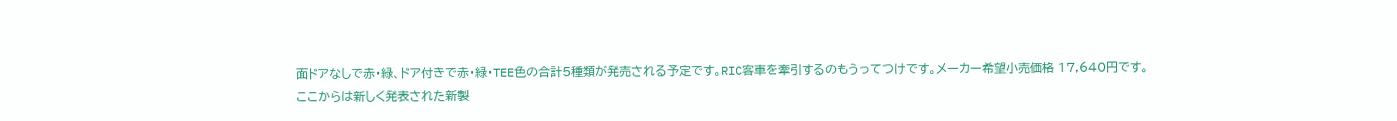面ドアなしで赤・緑、ドア付きで赤・緑・TEE色の合計5種類が発売される予定です。RIC客車を牽引するのもうってつけです。メーカー希望小売価格 17,640円です。
ここからは新しく発表された新製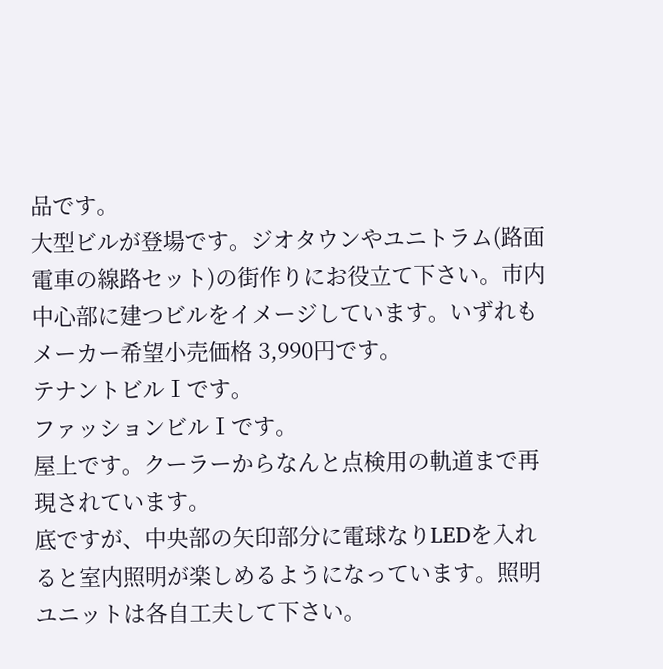品です。
大型ビルが登場です。ジオタウンやユニトラム(路面電車の線路セット)の街作りにお役立て下さい。市内中心部に建つビルをイメージしています。いずれもメーカー希望小売価格 3,990円です。
テナントビルⅠです。
ファッションビルⅠです。
屋上です。クーラーからなんと点検用の軌道まで再現されています。
底ですが、中央部の矢印部分に電球なりLEDを入れると室内照明が楽しめるようになっています。照明ユニットは各自工夫して下さい。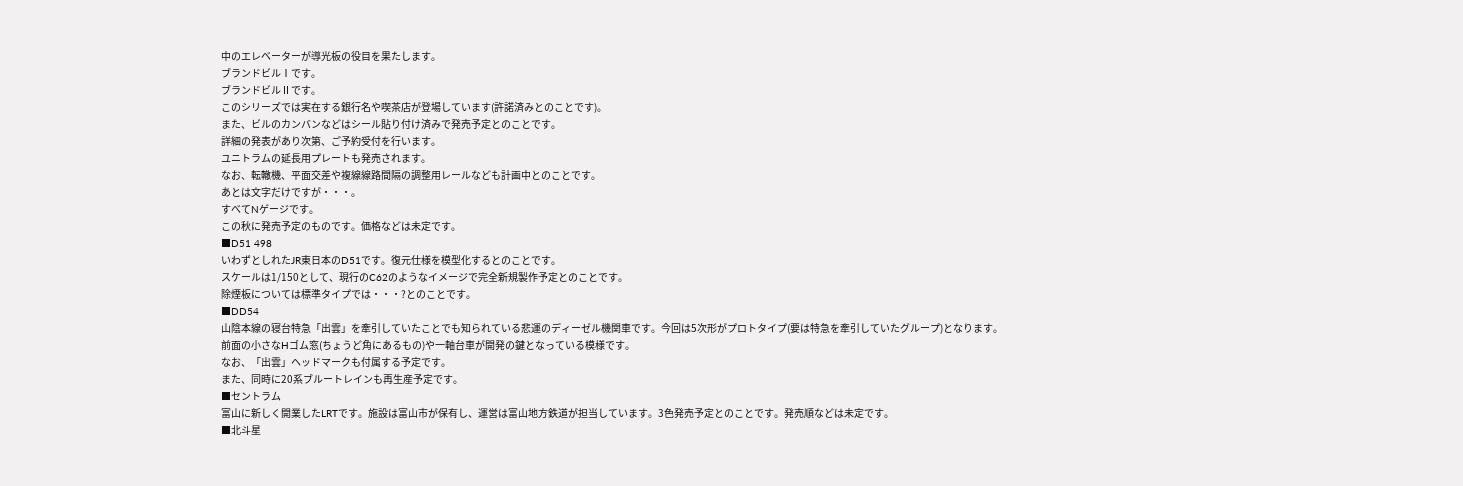中のエレベーターが導光板の役目を果たします。
ブランドビルⅠです。
ブランドビルⅡです。
このシリーズでは実在する銀行名や喫茶店が登場しています(許諾済みとのことです)。
また、ビルのカンバンなどはシール貼り付け済みで発売予定とのことです。
詳細の発表があり次第、ご予約受付を行います。
ユニトラムの延長用プレートも発売されます。
なお、転轍機、平面交差や複線線路間隔の調整用レールなども計画中とのことです。
あとは文字だけですが・・・。
すべてNゲージです。
この秋に発売予定のものです。価格などは未定です。
■D51 498
いわずとしれたJR東日本のD51です。復元仕様を模型化するとのことです。
スケールは1/150として、現行のC62のようなイメージで完全新規製作予定とのことです。
除煙板については標準タイプでは・・・?とのことです。
■DD54
山陰本線の寝台特急「出雲」を牽引していたことでも知られている悲運のディーゼル機関車です。今回は5次形がプロトタイプ(要は特急を牽引していたグループ)となります。
前面の小さなHゴム窓(ちょうど角にあるもの)や一軸台車が開発の鍵となっている模様です。
なお、「出雲」ヘッドマークも付属する予定です。
また、同時に20系ブルートレインも再生産予定です。
■セントラム
富山に新しく開業したLRTです。施設は富山市が保有し、運営は富山地方鉄道が担当しています。3色発売予定とのことです。発売順などは未定です。
■北斗星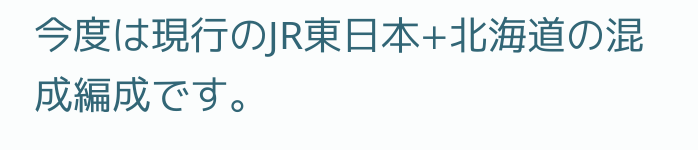今度は現行のJR東日本+北海道の混成編成です。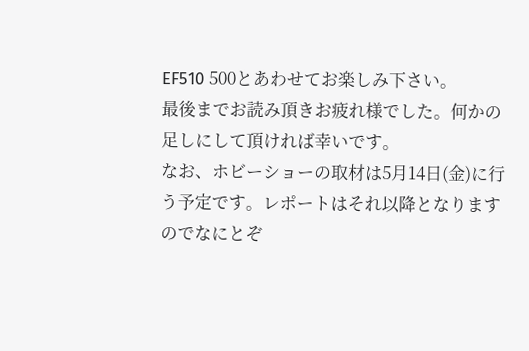EF510 500とあわせてお楽しみ下さい。
最後までお読み頂きお疲れ様でした。何かの足しにして頂ければ幸いです。
なお、ホビーショーの取材は5月14日(金)に行う予定です。レポートはそれ以降となりますのでなにとぞ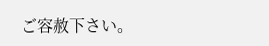ご容赦下さい。